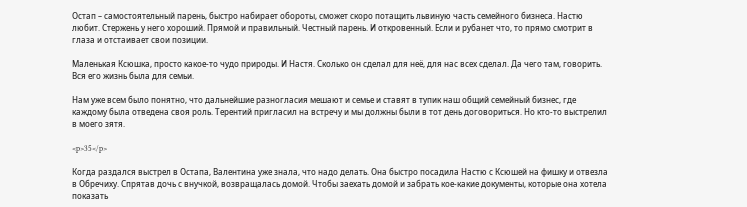Остап – самостоятельный парень, быстро набирает обороты, сможет скоро потащить львиную часть семейного бизнеса. Настю любит. Стержень у него хороший. Прямой и правильный. Честный парень. И откровенный. Если и рубанет что, то прямо смотрит в глаза и отстаивает свои позиции.

Маленькая Ксюшка, просто какое-то чудо природы. И Настя. Сколько он сделал для неё, для нас всех сделал. Да чего там, говорить. Вся его жизнь была для семьи.

Нам уже всем было понятно, что дальнейшие разногласия мешают и семье и ставят в тупик наш общий семейный бизнес, где каждому была отведена своя роль. Терентий пригласил на встречу и мы должны были в тот день договориться. Но кто-то выстрелил в моего зятя.

<p>35</p>

Когда раздался выстрел в Остапа, Валентина уже знала, что надо делать. Она быстро посадила Настю с Ксюшей на фишку и отвезла в Обречиху. Спрятав дочь с внучкой, возвращалась домой. Чтобы заехать домой и забрать кое-какие документы, которые она хотела показать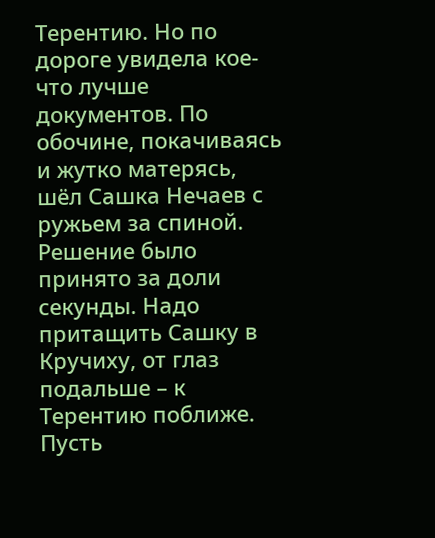Терентию. Но по дороге увидела кое-что лучше документов. По обочине, покачиваясь и жутко матерясь, шёл Сашка Нечаев с ружьем за спиной. Решение было принято за доли секунды. Надо притащить Сашку в Кручиху, от глаз подальше – к Терентию поближе. Пусть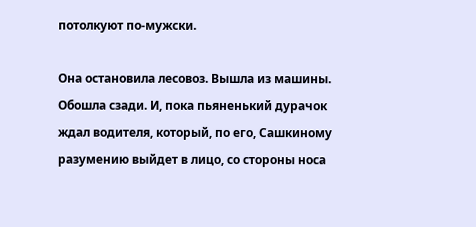потолкуют по-мужски.

Она остановила лесовоз. Вышла из машины. Обошла сзади. И, пока пьяненький дурачок ждал водителя, который, по его, Сашкиному разумению выйдет в лицо, со стороны носа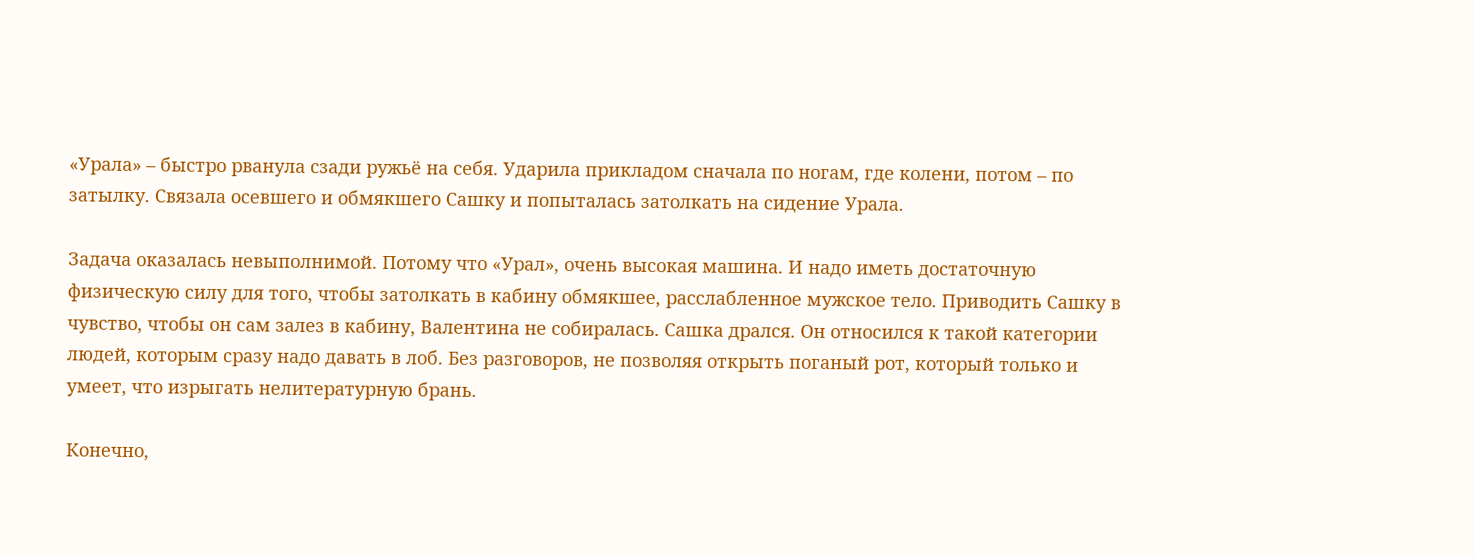«Урала» – быстро рванула сзади ружьё на себя. Ударила прикладом сначала по ногам, где колени, потом – по затылку. Связала осевшего и обмякшего Сашку и попыталась затолкать на сидение Урала.

Задача оказалась невыполнимой. Потому что «Урал», очень высокая машина. И надо иметь достаточную физическую силу для того, чтобы затолкать в кабину обмякшее, расслабленное мужское тело. Приводить Сашку в чувство, чтобы он сам залез в кабину, Валентина не собиралась. Сашка дрался. Он относился к такой категории людей, которым сразу надо давать в лоб. Без разговоров, не позволяя открыть поганый рот, который только и умеет, что изрыгать нелитературную брань.

Конечно,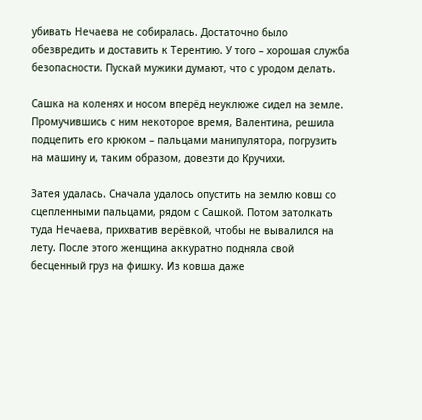убивать Нечаева не собиралась. Достаточно было обезвредить и доставить к Терентию. У того – хорошая служба безопасности. Пускай мужики думают, что с уродом делать.

Сашка на коленях и носом вперёд неуклюже сидел на земле. Промучившись с ним некоторое время, Валентина, решила подцепить его крюком – пальцами манипулятора, погрузить на машину и, таким образом, довезти до Кручихи.

Затея удалась. Сначала удалось опустить на землю ковш со сцепленными пальцами, рядом с Сашкой. Потом затолкать туда Нечаева, прихватив верёвкой, чтобы не вывалился на лету. После этого женщина аккуратно подняла свой бесценный груз на фишку. Из ковша даже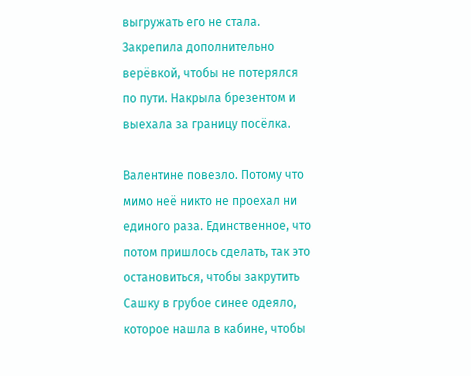выгружать его не стала. Закрепила дополнительно верёвкой, чтобы не потерялся по пути. Накрыла брезентом и выехала за границу посёлка.

Валентине повезло. Потому что мимо неё никто не проехал ни единого раза. Единственное, что потом пришлось сделать, так это остановиться, чтобы закрутить Сашку в грубое синее одеяло, которое нашла в кабине, чтобы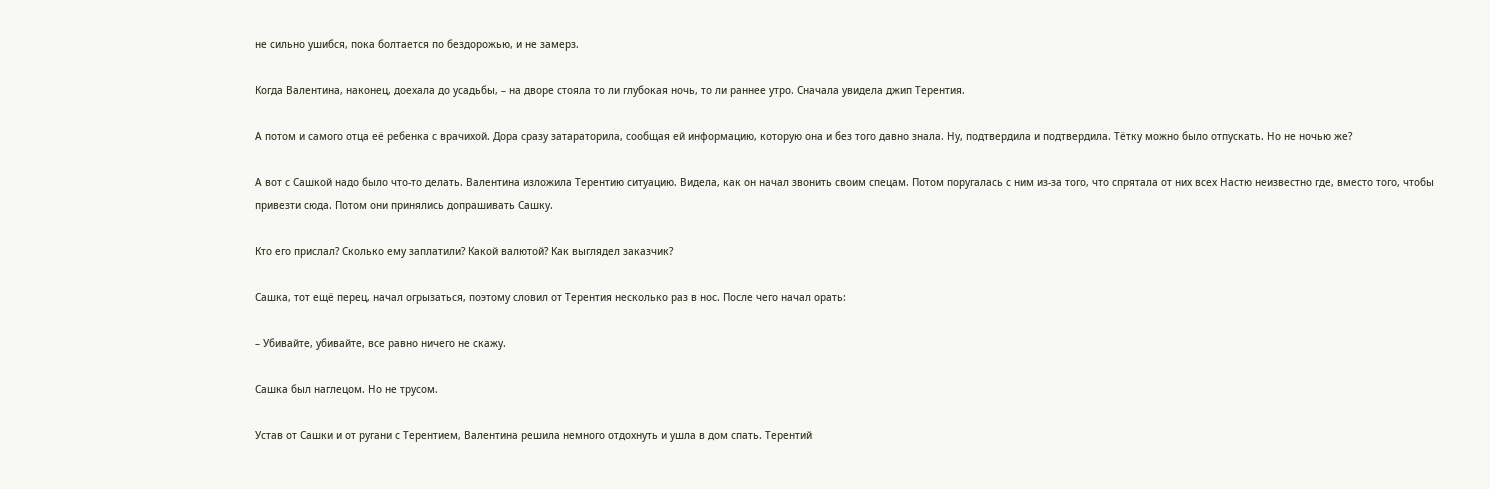не сильно ушибся, пока болтается по бездорожью, и не замерз.

Когда Валентина, наконец, доехала до усадьбы, – на дворе стояла то ли глубокая ночь, то ли раннее утро. Сначала увидела джип Терентия.

А потом и самого отца её ребенка с врачихой. Дора сразу затараторила, сообщая ей информацию, которую она и без того давно знала. Ну, подтвердила и подтвердила. Тётку можно было отпускать. Но не ночью же?

А вот с Сашкой надо было что-то делать. Валентина изложила Терентию ситуацию. Видела, как он начал звонить своим спецам. Потом поругалась с ним из-за того, что спрятала от них всех Настю неизвестно где, вместо того, чтобы привезти сюда. Потом они принялись допрашивать Сашку.

Кто его прислал? Сколько ему заплатили? Какой валютой? Как выглядел заказчик?

Сашка, тот ещё перец, начал огрызаться, поэтому словил от Терентия несколько раз в нос. После чего начал орать:

– Убивайте, убивайте, все равно ничего не скажу.

Сашка был наглецом. Но не трусом.

Устав от Сашки и от ругани с Терентием, Валентина решила немного отдохнуть и ушла в дом спать. Терентий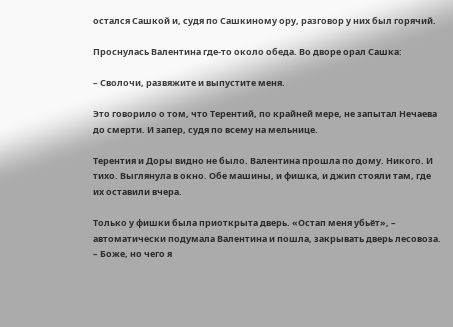остался Сашкой и, судя по Сашкиному ору, разговор у них был горячий.

Проснулась Валентина где-то около обеда. Во дворе орал Сашка:

– Сволочи, развяжите и выпустите меня.

Это говорило о том, что Терентий, по крайней мере, не запытал Нечаева до смерти. И запер, судя по всему на мельнице.

Терентия и Доры видно не было. Валентина прошла по дому. Никого. И тихо. Выглянула в окно. Обе машины, и фишка, и джип стояли там, где их оставили вчера.

Только у фишки была приоткрыта дверь. «Остап меня убьёт», – автоматически подумала Валентина и пошла, закрывать дверь лесовоза. – Боже, но чего я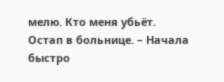мелю. Кто меня убьёт. Остап в больнице. – Начала быстро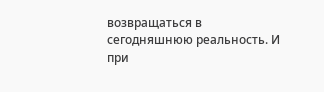возвращаться в сегодняшнюю реальность. И при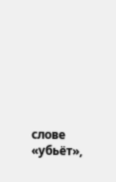слове «убьёт»,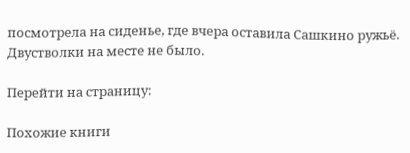посмотрела на сиденье, где вчера оставила Сашкино ружьё. Двустволки на месте не было.

Перейти на страницу:

Похожие книги